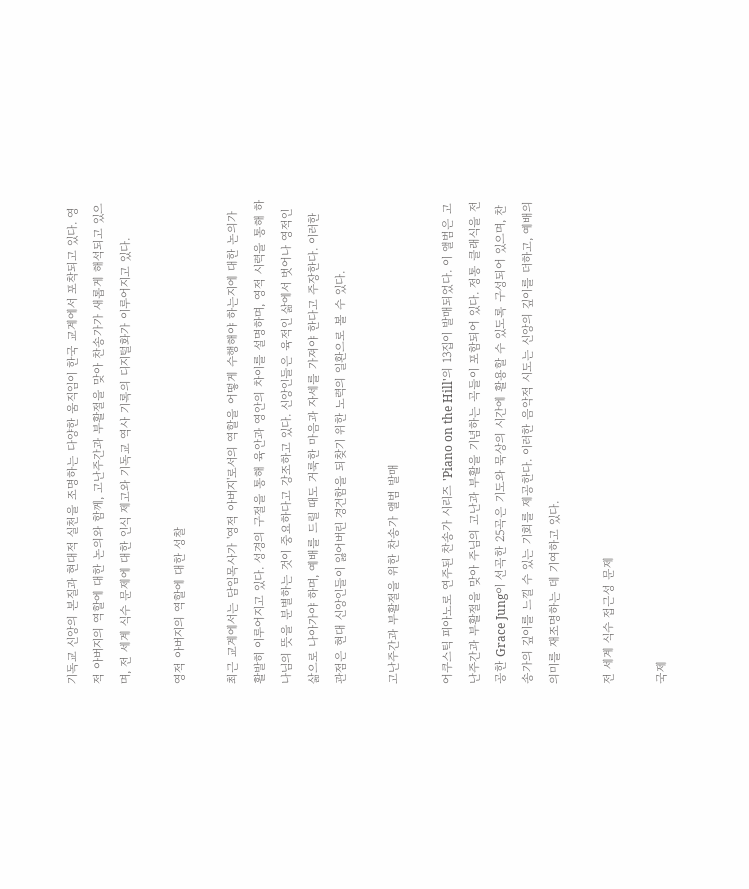기독교 신앙의 본질과 현대적 실천을 조명하는 다양한 움직임이 한국 교계에서 포착되고 있다. 영적 아버지의 역할에 대한 논의와 함께, 고난주간과 부활절을 맞아 찬송가가 새롭게 해석되고 있으며, 전 세계 식수 문제에 대한 인식 제고와 기독교 역사 기록의 디지털화가 이루어지고 있다.

영적 아버지의 역할에 대한 성찰

최근 교계에서는 담임목사가 '영적 아버지'로서의 역할을 어떻게 수행해야 하는지에 대한 논의가 활발히 이루어지고 있다. 성경의 구절을 통해 육안과 영안의 차이를 설명하며, 영적 시력을 통해 하나님의 뜻을 분별하는 것이 중요하다고 강조하고 있다. 신앙인들은 육적인 삶에서 벗어나 영적인 삶으로 나아가야 하며, 예배를 드릴 때도 거룩한 마음과 자세를 가져야 한다고 주장한다. 이러한 관점은 현대 신앙인들이 잃어버린 경건함을 되찾기 위한 노력의 일환으로 볼 수 있다.

고난주간과 부활절을 위한 찬송가 앨범 발매

어쿠스틱 피아노로 연주된 찬송가 시리즈 'Piano on the Hill'의 13집이 발매되었다. 이 앨범은 고난주간과 부활절을 맞아 주님의 고난과 부활을 기념하는 곡들이 포함되어 있다. 정통 클래식을 전공한 Grace Jung이 선곡한 25곡은 기도와 묵상의 시간에 활용할 수 있도록 구성되어 있으며, 찬송가의 깊이를 느낄 수 있는 기회를 제공한다. 이러한 음악적 시도는 신앙의 깊이를 더하고, 예배의 의미를 재조명하는 데 기여하고 있다.

전 세계 식수 접근성 문제

국제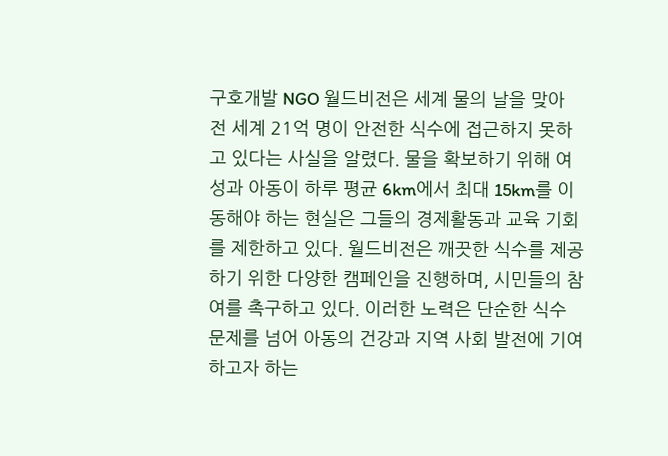구호개발 NGO 월드비전은 세계 물의 날을 맞아 전 세계 21억 명이 안전한 식수에 접근하지 못하고 있다는 사실을 알렸다. 물을 확보하기 위해 여성과 아동이 하루 평균 6km에서 최대 15km를 이동해야 하는 현실은 그들의 경제활동과 교육 기회를 제한하고 있다. 월드비전은 깨끗한 식수를 제공하기 위한 다양한 캠페인을 진행하며, 시민들의 참여를 촉구하고 있다. 이러한 노력은 단순한 식수 문제를 넘어 아동의 건강과 지역 사회 발전에 기여하고자 하는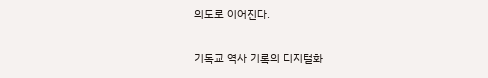의도로 이어진다.

기독교 역사 기록의 디지털화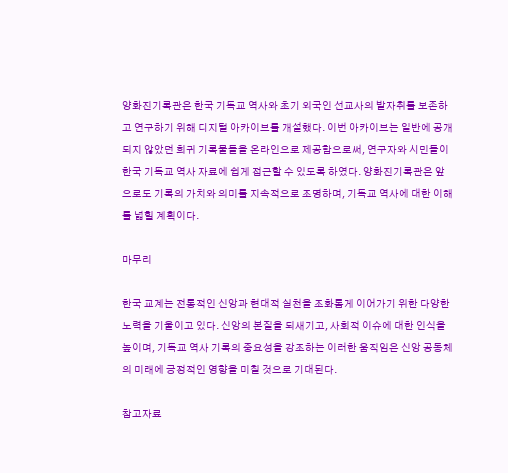양화진기록관은 한국 기독교 역사와 초기 외국인 선교사의 발자취를 보존하고 연구하기 위해 디지털 아카이브를 개설했다. 이번 아카이브는 일반에 공개되지 않았던 희귀 기록물들을 온라인으로 제공함으로써, 연구자와 시민들이 한국 기독교 역사 자료에 쉽게 접근할 수 있도록 하였다. 양화진기록관은 앞으로도 기록의 가치와 의미를 지속적으로 조명하며, 기독교 역사에 대한 이해를 넓힐 계획이다.

마무리

한국 교계는 전통적인 신앙과 현대적 실천을 조화롭게 이어가기 위한 다양한 노력을 기울이고 있다. 신앙의 본질을 되새기고, 사회적 이슈에 대한 인식을 높이며, 기독교 역사 기록의 중요성을 강조하는 이러한 움직임은 신앙 공동체의 미래에 긍정적인 영향을 미칠 것으로 기대된다.

참고자료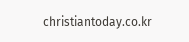christiantoday.co.kr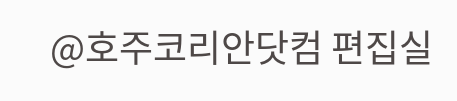@호주코리안닷컴 편집실